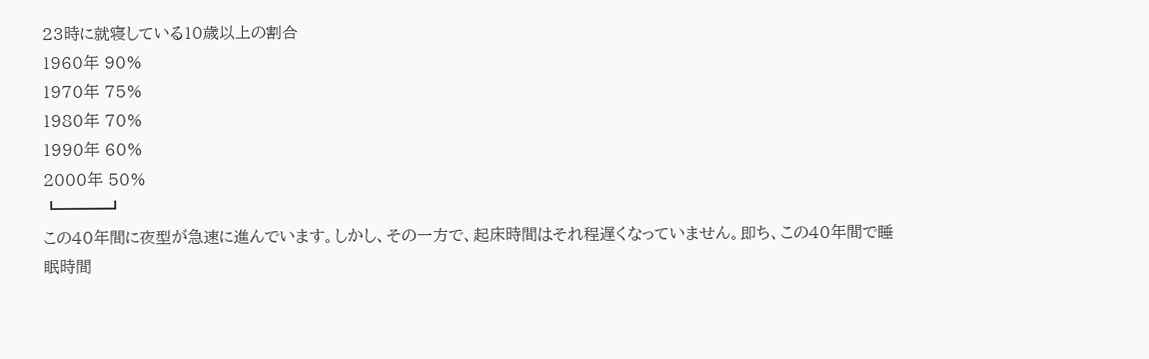23時に就寝している10歳以上の割合
1960年 90%
1970年 75%
1980年 70%
1990年 60%
2000年 50%
┗━━━┛
この40年間に夜型が急速に進んでいます。しかし、その一方で、起床時間はそれ程遅くなっていません。即ち、この40年間で睡眠時間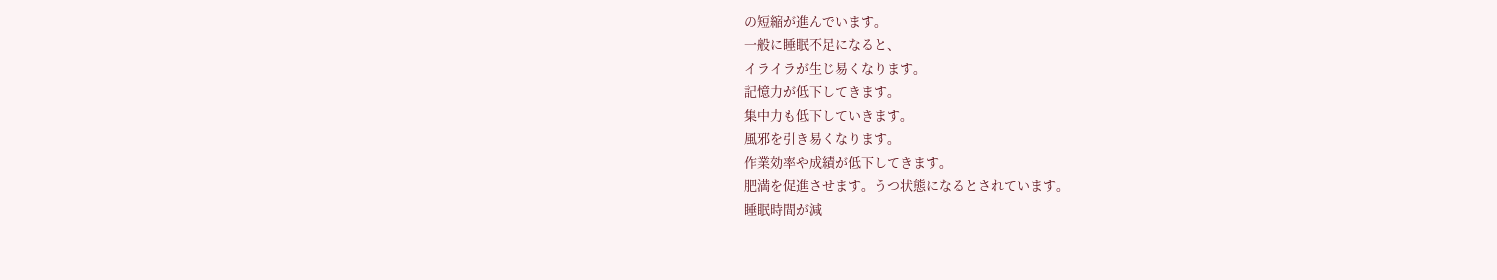の短縮が進んでいます。
一般に睡眠不足になると、
イライラが生じ易くなります。
記憶力が低下してきます。
集中力も低下していきます。
風邪を引き易くなります。
作業効率や成績が低下してきます。
肥満を促進させます。うつ状態になるとされています。
睡眠時間が減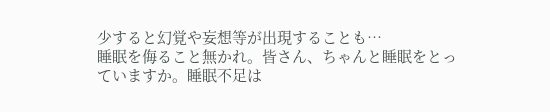少すると幻覚や妄想等が出現することも…
睡眠を侮ること無かれ。皆さん、ちゃんと睡眠をとっていますか。睡眠不足は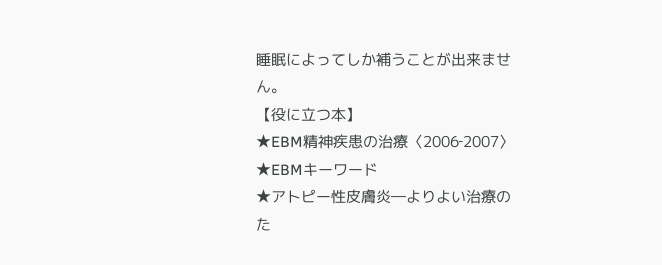睡眠によってしか補うことが出来ません。
【役に立つ本】
★EBM精神疾患の治療〈2006‐2007〉
★EBMキーワード
★アトピー性皮膚炎―よりよい治療のた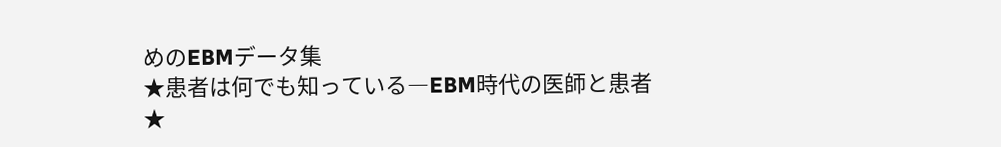めのEBMデータ集
★患者は何でも知っている―EBM時代の医師と患者
★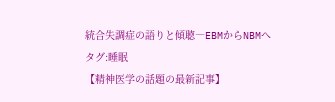統合失調症の語りと傾聴―EBMからNBMへ
タグ:睡眠
【精神医学の話題の最新記事】